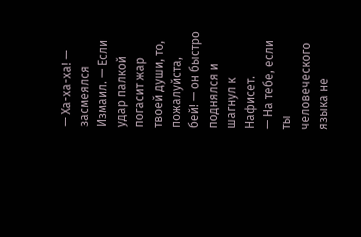— Ха-ха-ха! — засмеялся Измаил. — Если удар палкой погасит жар твоей души, то, пожалуйста, бей! — он быстро поднялся и шагнул к Нафисет.
— На тебе, если ты человеческого языка не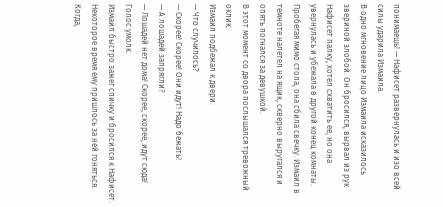понимаешь! — Нафисет развернулась и изо всей силы ударила Измаила.
В одно мгновение лицо Измаила исказилось звериной злобой. Он бросился, вырвал из рук Нафисет палку, хотел схватить ее, но она увернулась и убежала в другой конец комнаты. Пробегая мимо стола, она сбила свечку. Измаил в темноте налетел на ящик, скверно выругался и опять погнался за девушкой.
В этот момент со двора послышался тревожный оклик.
Измаил подбежал к двери.
— Что случилось?
— Скорее! Скорее! Они идут! Надо бежать!
— А лошадей запрягли?
— Лошадей нет дома! Скорее, скорее, идут сюда!
Голос умолк.
Измаил быстро зажег спичку и бросился к Нафисет. Некоторое время ему пришлось за ней гоняться. Когда,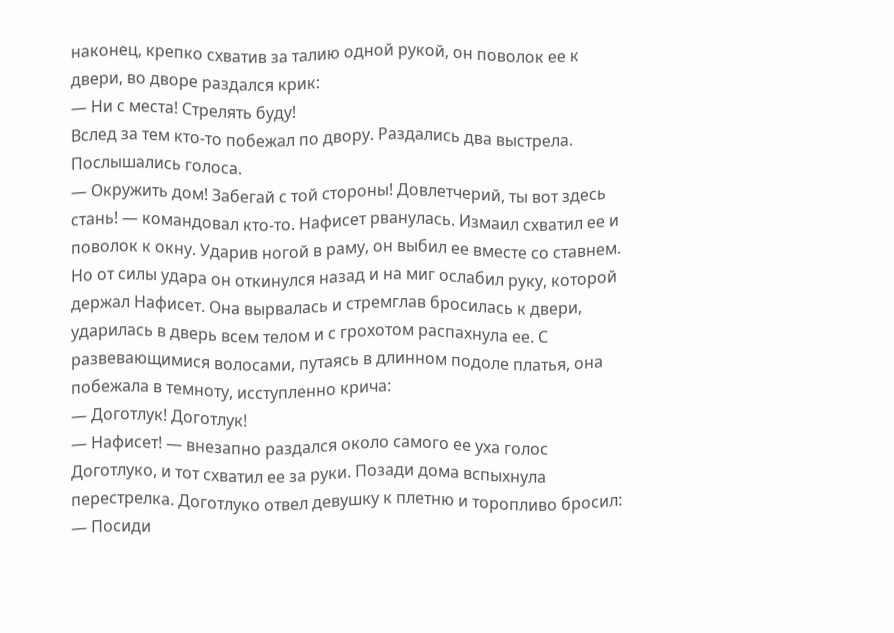наконец, крепко схватив за талию одной рукой, он поволок ее к двери, во дворе раздался крик:
— Ни с места! Стрелять буду!
Вслед за тем кто-то побежал по двору. Раздались два выстрела. Послышались голоса.
— Окружить дом! Забегай с той стороны! Довлетчерий, ты вот здесь стань! — командовал кто-то. Нафисет рванулась. Измаил схватил ее и поволок к окну. Ударив ногой в раму, он выбил ее вместе со ставнем. Но от силы удара он откинулся назад и на миг ослабил руку, которой держал Нафисет. Она вырвалась и стремглав бросилась к двери, ударилась в дверь всем телом и с грохотом распахнула ее. С развевающимися волосами, путаясь в длинном подоле платья, она побежала в темноту, исступленно крича:
— Доготлук! Доготлук!
— Нафисет! — внезапно раздался около самого ее уха голос Доготлуко, и тот схватил ее за руки. Позади дома вспыхнула перестрелка. Доготлуко отвел девушку к плетню и торопливо бросил:
— Посиди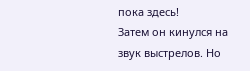пока здесь!
Затем он кинулся на звук выстрелов. Но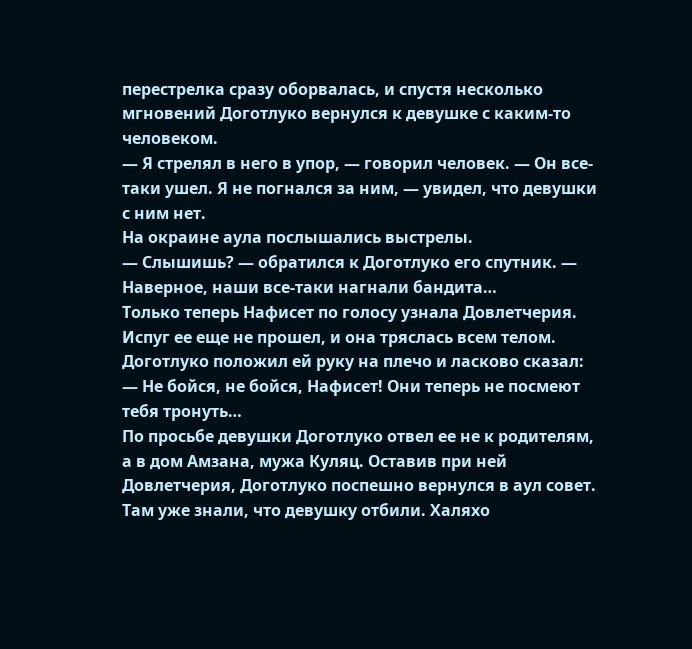перестрелка сразу оборвалась, и спустя несколько мгновений Доготлуко вернулся к девушке с каким-то человеком.
— Я стрелял в него в упор, — говорил человек. — Он все-таки ушел. Я не погнался за ним, — увидел, что девушки с ним нет.
На окраине аула послышались выстрелы.
— Слышишь? — обратился к Доготлуко его спутник. — Наверное, наши все-таки нагнали бандита…
Только теперь Нафисет по голосу узнала Довлетчерия. Испуг ее еще не прошел, и она тряслась всем телом.
Доготлуко положил ей руку на плечо и ласково сказал:
— Не бойся, не бойся, Нафисет! Они теперь не посмеют тебя тронуть…
По просьбе девушки Доготлуко отвел ее не к родителям, а в дом Амзана, мужа Куляц. Оставив при ней Довлетчерия, Доготлуко поспешно вернулся в аул совет.
Там уже знали, что девушку отбили. Халяхо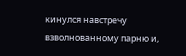кинулся навстречу взволнованному парню и,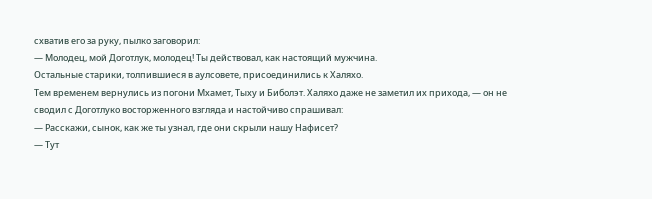схватив его за руку, пылко заговорил:
— Молодец, мой Доготлук, молодец! Ты действовал, как настоящий мужчина.
Остальные старики, толпившиеся в аулсовете, присоединились к Халяхо.
Тем временем вернулись из погони Мхамет, Тыху и Биболэт. Халяхо даже не заметил их прихода, — он не сводил с Доготлуко восторженного взгляда и настойчиво спрашивал:
— Расскажи, сынок, как же ты узнал, где они скрыли нашу Нафисет?
— Тут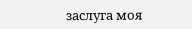заслуга моя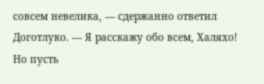совсем невелика, — сдержанно ответил Доготлуко. — Я расскажу обо всем, Халяхо! Но пусть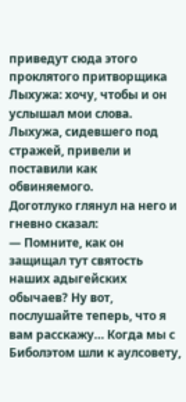приведут сюда этого проклятого притворщика Лыхужа: хочу, чтобы и он услышал мои слова.
Лыхужа, сидевшего под стражей, привели и поставили как обвиняемого.
Доготлуко глянул на него и гневно сказал:
— Помните, как он защищал тут святость наших адыгейских обычаев? Ну вот, послушайте теперь, что я вам расскажу… Когда мы с Биболэтом шли к аулсовету,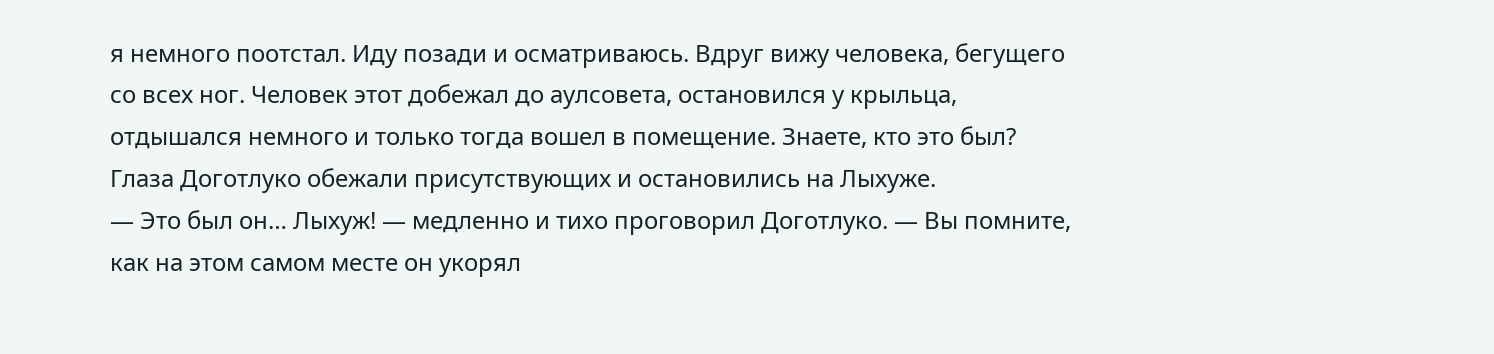я немного поотстал. Иду позади и осматриваюсь. Вдруг вижу человека, бегущего со всех ног. Человек этот добежал до аулсовета, остановился у крыльца, отдышался немного и только тогда вошел в помещение. Знаете, кто это был?
Глаза Доготлуко обежали присутствующих и остановились на Лыхуже.
— Это был он… Лыхуж! — медленно и тихо проговорил Доготлуко. — Вы помните, как на этом самом месте он укорял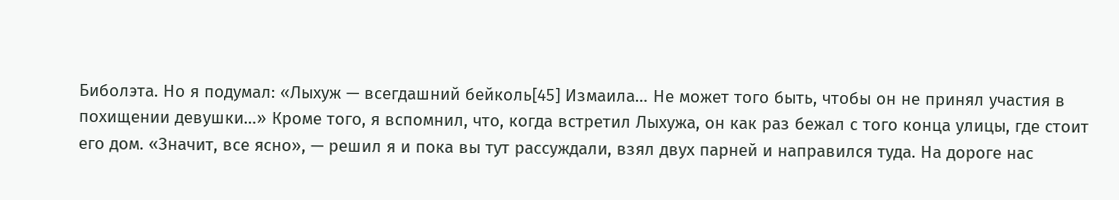Биболэта. Но я подумал: «Лыхуж — всегдашний бейколь[45] Измаила… Не может того быть, чтобы он не принял участия в похищении девушки…» Кроме того, я вспомнил, что, когда встретил Лыхужа, он как раз бежал с того конца улицы, где стоит его дом. «Значит, все ясно», — решил я и пока вы тут рассуждали, взял двух парней и направился туда. На дороге нас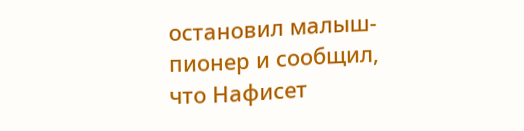остановил малыш-пионер и сообщил, что Нафисет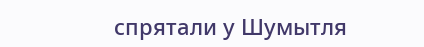спрятали у Шумытля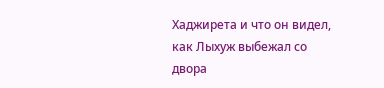Хаджирета и что он видел, как Лыхуж выбежал со двора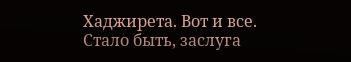Хаджирета. Вот и все. Стало быть, заслуга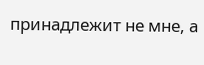принадлежит не мне, а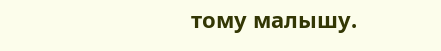тому малышу.